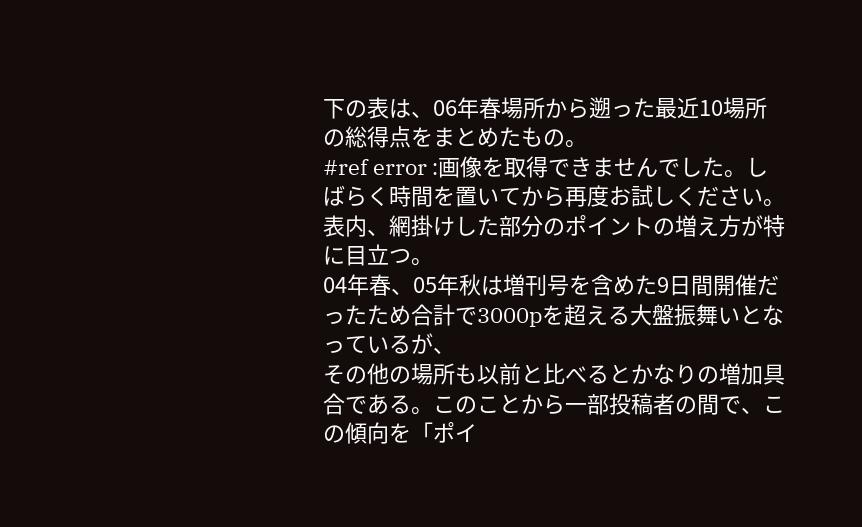下の表は、06年春場所から遡った最近10場所の総得点をまとめたもの。
#ref error :画像を取得できませんでした。しばらく時間を置いてから再度お試しください。
表内、網掛けした部分のポイントの増え方が特に目立つ。
04年春、05年秋は増刊号を含めた9日間開催だったため合計で3000pを超える大盤振舞いとなっているが、
その他の場所も以前と比べるとかなりの増加具合である。このことから一部投稿者の間で、この傾向を「ポイ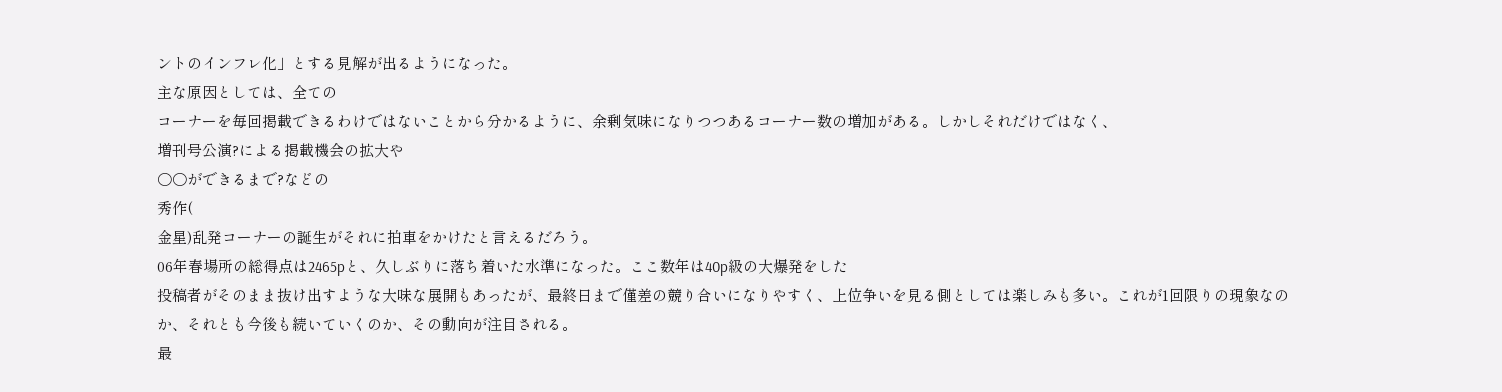ントのインフレ化」とする見解が出るようになった。
主な原因としては、全ての
コーナーを毎回掲載できるわけではないことから分かるように、余剰気味になりつつあるコーナー数の増加がある。しかしそれだけではなく、
増刊号公演?による掲載機会の拡大や
○○ができるまで?などの
秀作(
金星)乱発コーナーの誕生がそれに拍車をかけたと言えるだろう。
06年春場所の総得点は2465pと、久しぶりに落ち着いた水準になった。ここ数年は40p級の大爆発をした
投稿者がそのまま抜け出すような大味な展開もあったが、最終日まで僅差の競り合いになりやすく、上位争いを見る側としては楽しみも多い。これが1回限りの現象なのか、それとも今後も続いていくのか、その動向が注目される。
最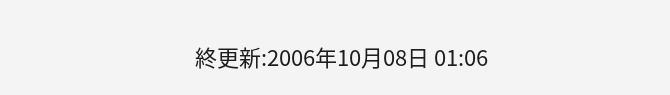終更新:2006年10月08日 01:06